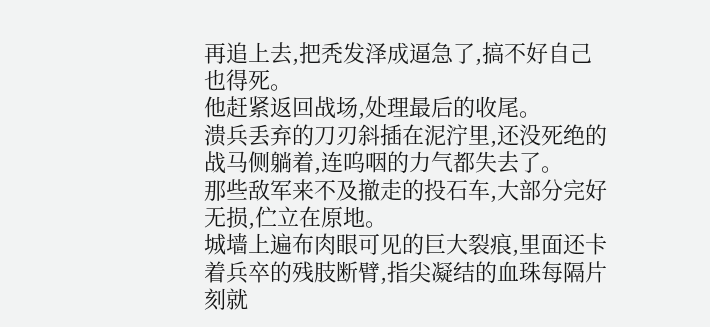再追上去,把秃发泽成逼急了,搞不好自己也得死。
他赶紧返回战场,处理最后的收尾。
溃兵丢弃的刀刃斜插在泥泞里,还没死绝的战马侧躺着,连呜咽的力气都失去了。
那些敌军来不及撤走的投石车,大部分完好无损,伫立在原地。
城墙上遍布肉眼可见的巨大裂痕,里面还卡着兵卒的残肢断臂,指尖凝结的血珠每隔片刻就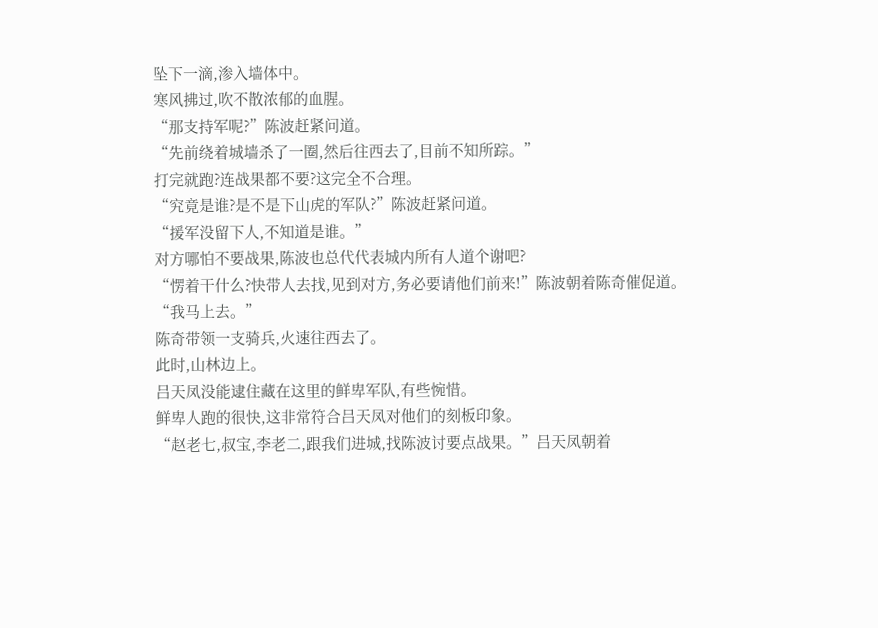坠下一滴,渗入墙体中。
寒风拂过,吹不散浓郁的血腥。
“那支持军呢?”陈波赶紧问道。
“先前绕着城墙杀了一圈,然后往西去了,目前不知所踪。”
打完就跑?连战果都不要?这完全不合理。
“究竟是谁?是不是下山虎的军队?”陈波赶紧问道。
“援军没留下人,不知道是谁。”
对方哪怕不要战果,陈波也总代代表城内所有人道个谢吧?
“愣着干什么?快带人去找,见到对方,务必要请他们前来!”陈波朝着陈奇催促道。
“我马上去。”
陈奇带领一支骑兵,火速往西去了。
此时,山林边上。
吕天凤没能逮住藏在这里的鲜卑军队,有些惋惜。
鲜卑人跑的很快,这非常符合吕天凤对他们的刻板印象。
“赵老七,叔宝,李老二,跟我们进城,找陈波讨要点战果。”吕天凤朝着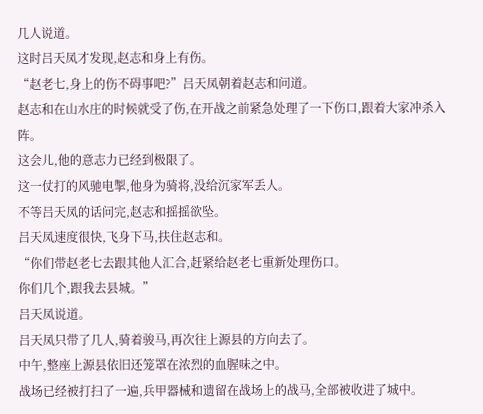几人说道。
这时吕天凤才发现,赵志和身上有伤。
“赵老七,身上的伤不碍事吧?”吕天凤朝着赵志和问道。
赵志和在山水庄的时候就受了伤,在开战之前紧急处理了一下伤口,跟着大家冲杀入阵。
这会儿,他的意志力已经到极限了。
这一仗打的风驰电掣,他身为骑将,没给沉家军丢人。
不等吕天凤的话问完,赵志和摇摇欲坠。
吕天凤速度很快,飞身下马,扶住赵志和。
“你们带赵老七去跟其他人汇合,赶紧给赵老七重新处理伤口。
你们几个,跟我去县城。”
吕天凤说道。
吕天凤只带了几人,骑着骏马,再次往上源县的方向去了。
中午,整座上源县依旧还笼罩在浓烈的血腥味之中。
战场已经被打扫了一遍,兵甲器械和遗留在战场上的战马,全部被收进了城中。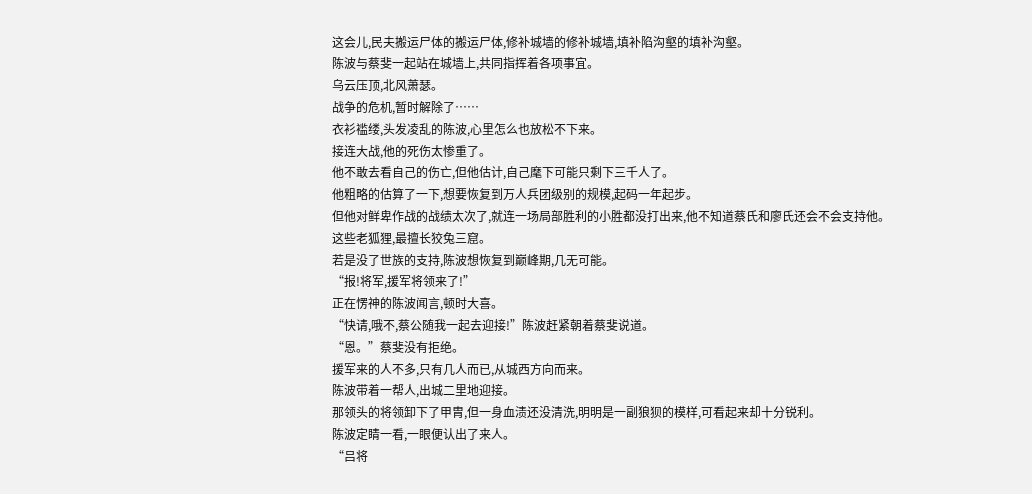这会儿,民夫搬运尸体的搬运尸体,修补城墙的修补城墙,填补陷沟壑的填补沟壑。
陈波与蔡斐一起站在城墙上,共同指挥着各项事宜。
乌云压顶,北风萧瑟。
战争的危机,暂时解除了……
衣衫褴缕,头发凌乱的陈波,心里怎么也放松不下来。
接连大战,他的死伤太惨重了。
他不敢去看自己的伤亡,但他估计,自己麾下可能只剩下三千人了。
他粗略的估算了一下,想要恢复到万人兵团级别的规模,起码一年起步。
但他对鲜卑作战的战绩太次了,就连一场局部胜利的小胜都没打出来,他不知道蔡氏和廖氏还会不会支持他。
这些老狐狸,最擅长狡兔三窟。
若是没了世族的支持,陈波想恢复到巅峰期,几无可能。
“报!将军,援军将领来了!”
正在愣神的陈波闻言,顿时大喜。
“快请,哦不,蔡公随我一起去迎接!”陈波赶紧朝着蔡斐说道。
“恩。”蔡斐没有拒绝。
援军来的人不多,只有几人而已,从城西方向而来。
陈波带着一帮人,出城二里地迎接。
那领头的将领卸下了甲胄,但一身血渍还没清洗,明明是一副狼狈的模样,可看起来却十分锐利。
陈波定睛一看,一眼便认出了来人。
“吕将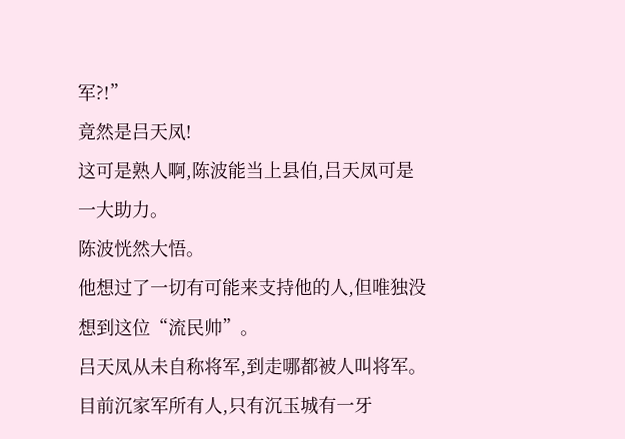军?!”
竟然是吕天凤!
这可是熟人啊,陈波能当上县伯,吕天凤可是一大助力。
陈波恍然大悟。
他想过了一切有可能来支持他的人,但唯独没想到这位“流民帅”。
吕天凤从未自称将军,到走哪都被人叫将军。
目前沉家军所有人,只有沉玉城有一牙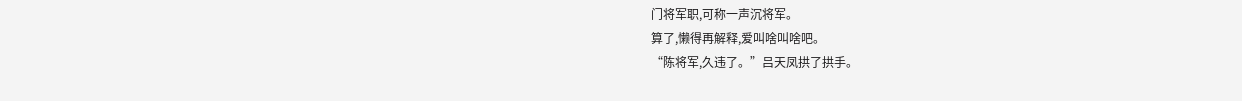门将军职,可称一声沉将军。
算了,懒得再解释,爱叫啥叫啥吧。
“陈将军,久违了。”吕天凤拱了拱手。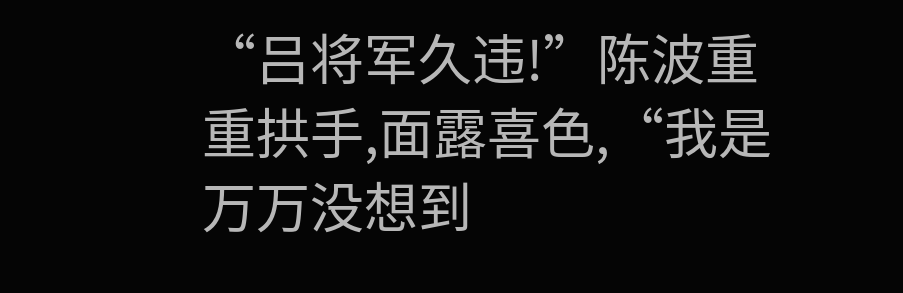“吕将军久违!”陈波重重拱手,面露喜色,“我是万万没想到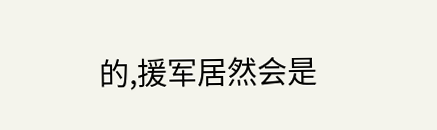的,援军居然会是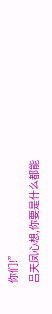你们!”
吕天凤心想,你要是什么都能